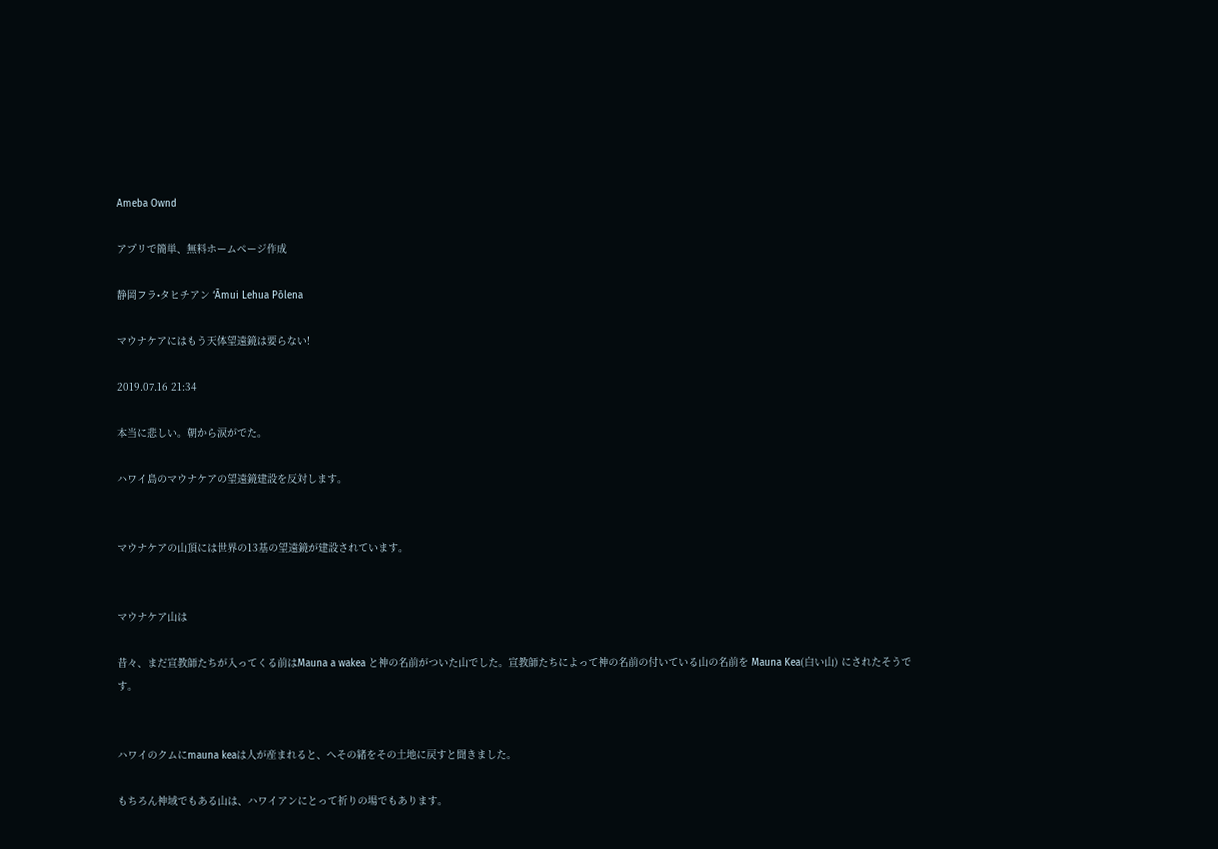Ameba Ownd

アプリで簡単、無料ホームページ作成

静岡フラ•タヒチアン ‘Āmui Lehua Pōlena

マウナケアにはもう天体望遠鏡は要らない!

2019.07.16 21:34

本当に悲しい。朝から涙がでた。

ハワイ島のマウナケアの望遠鏡建設を反対します。


マウナケアの山頂には世界の13基の望遠鏡が建設されています。


マウナケア山は

昔々、まだ宣教師たちが入ってくる前はMauna a wakea と神の名前がついた山でした。宣教師たちによって神の名前の付いている山の名前を Mauna Kea(白い山) にされたそうです。


ハワイのクムにmauna keaは人が産まれると、へその緒をその土地に戻すと聞きました。

もちろん神域でもある山は、ハワイアンにとって祈りの場でもあります。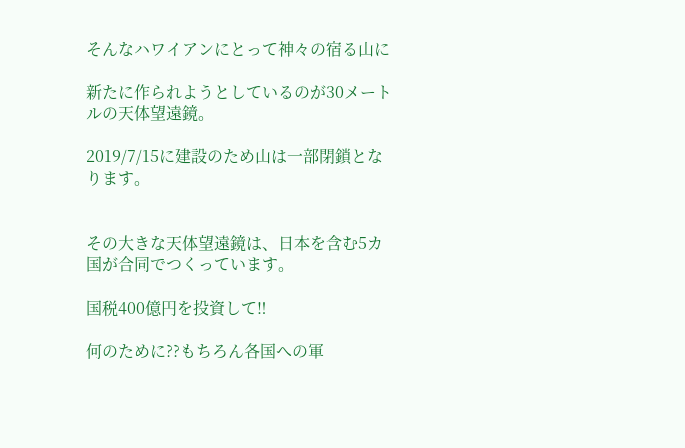そんなハワイアンにとって神々の宿る山に

新たに作られようとしているのが30メートルの天体望遠鏡。

2019/7/15に建設のため山は一部閉鎖となります。


その大きな天体望遠鏡は、日本を含む5カ国が合同でつくっています。

国税400億円を投資して‼

何のために??もちろん各国への軍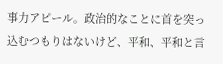事力アピール。政治的なことに首を突っ込むつもりはないけど、平和、平和と言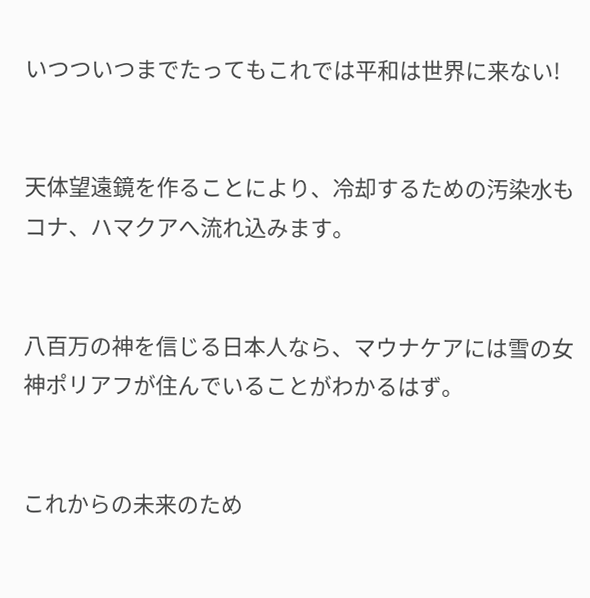いつついつまでたってもこれでは平和は世界に来ない!


天体望遠鏡を作ることにより、冷却するための汚染水もコナ、ハマクアへ流れ込みます。


八百万の神を信じる日本人なら、マウナケアには雪の女神ポリアフが住んでいることがわかるはず。


これからの未来のため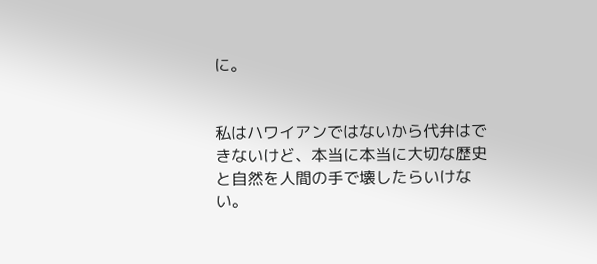に。


私はハワイアンではないから代弁はできないけど、本当に本当に大切な歴史と自然を人間の手で壊したらいけない。